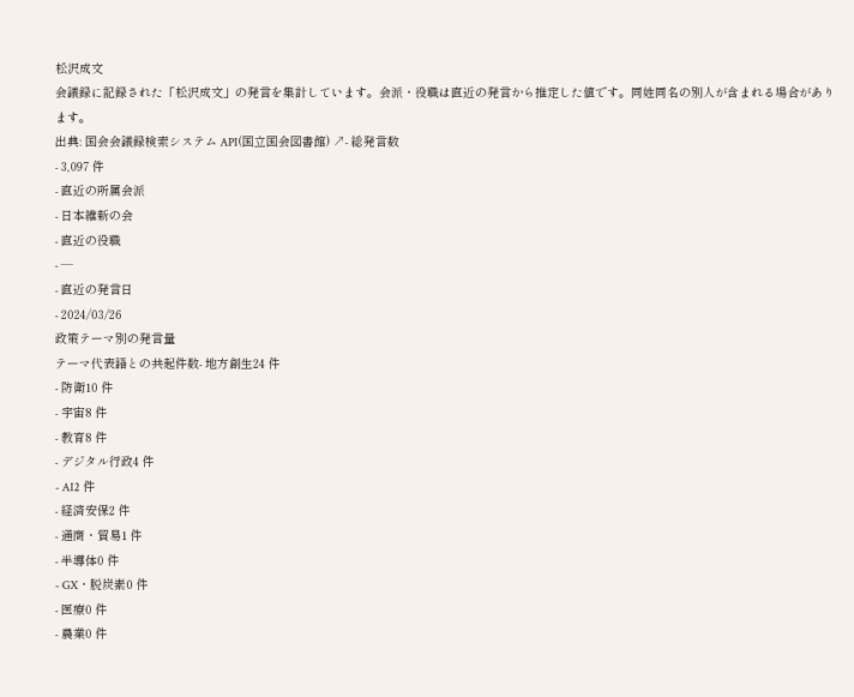松沢成文
会議録に記録された「松沢成文」の発言を集計しています。会派・役職は直近の発言から推定した値です。同姓同名の別人が含まれる場合があります。
出典: 国会会議録検索システム API(国立国会図書館) ↗- 総発言数
- 3,097 件
- 直近の所属会派
- 日本維新の会
- 直近の役職
- —
- 直近の発言日
- 2024/03/26
政策テーマ別の発言量
テーマ代表語との共起件数- 地方創生24 件
- 防衛10 件
- 宇宙8 件
- 教育8 件
- デジタル行政4 件
- AI2 件
- 経済安保2 件
- 通商・貿易1 件
- 半導体0 件
- GX・脱炭素0 件
- 医療0 件
- 農業0 件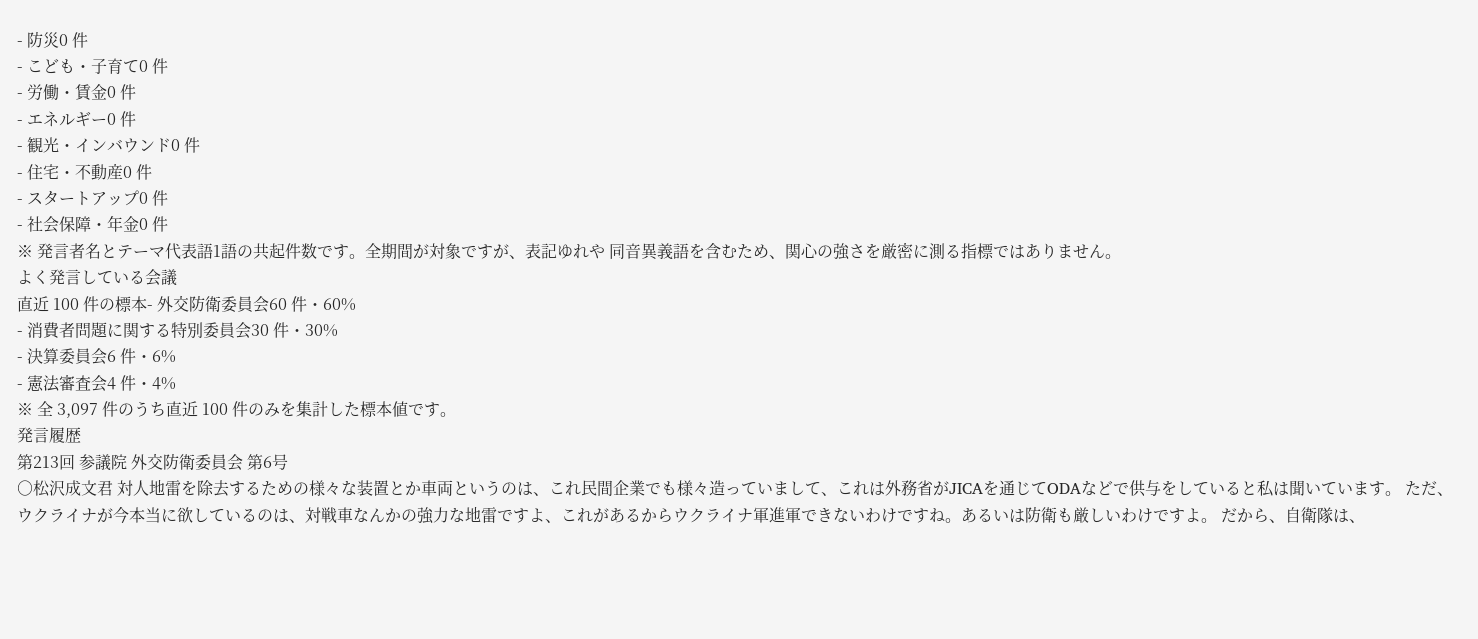- 防災0 件
- こども・子育て0 件
- 労働・賃金0 件
- エネルギー0 件
- 観光・インバウンド0 件
- 住宅・不動産0 件
- スタートアップ0 件
- 社会保障・年金0 件
※ 発言者名とテーマ代表語1語の共起件数です。全期間が対象ですが、表記ゆれや 同音異義語を含むため、関心の強さを厳密に測る指標ではありません。
よく発言している会議
直近 100 件の標本- 外交防衛委員会60 件・60%
- 消費者問題に関する特別委員会30 件・30%
- 決算委員会6 件・6%
- 憲法審査会4 件・4%
※ 全 3,097 件のうち直近 100 件のみを集計した標本値です。
発言履歴
第213回 参議院 外交防衛委員会 第6号
○松沢成文君 対人地雷を除去するための様々な装置とか車両というのは、これ民間企業でも様々造っていまして、これは外務省がJICAを通じてODAなどで供与をしていると私は聞いています。 ただ、ウクライナが今本当に欲しているのは、対戦車なんかの強力な地雷ですよ、これがあるからウクライナ軍進軍できないわけですね。あるいは防衛も厳しいわけですよ。 だから、自衛隊は、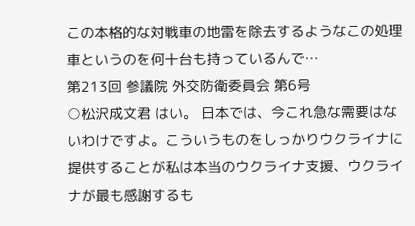この本格的な対戦車の地雷を除去するようなこの処理車というのを何十台も持っているんで…
第213回 参議院 外交防衛委員会 第6号
○松沢成文君 はい。 日本では、今これ急な需要はないわけですよ。こういうものをしっかりウクライナに提供することが私は本当のウクライナ支援、ウクライナが最も感謝するも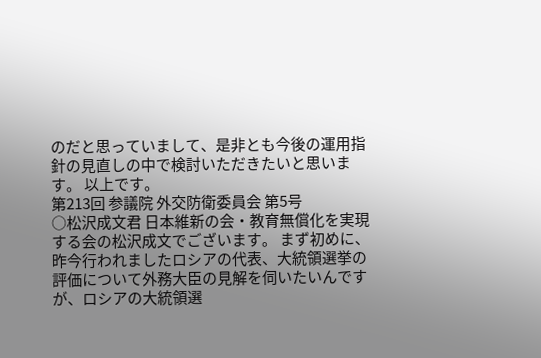のだと思っていまして、是非とも今後の運用指針の見直しの中で検討いただきたいと思います。 以上です。
第213回 参議院 外交防衛委員会 第5号
○松沢成文君 日本維新の会・教育無償化を実現する会の松沢成文でございます。 まず初めに、昨今行われましたロシアの代表、大統領選挙の評価について外務大臣の見解を伺いたいんですが、ロシアの大統領選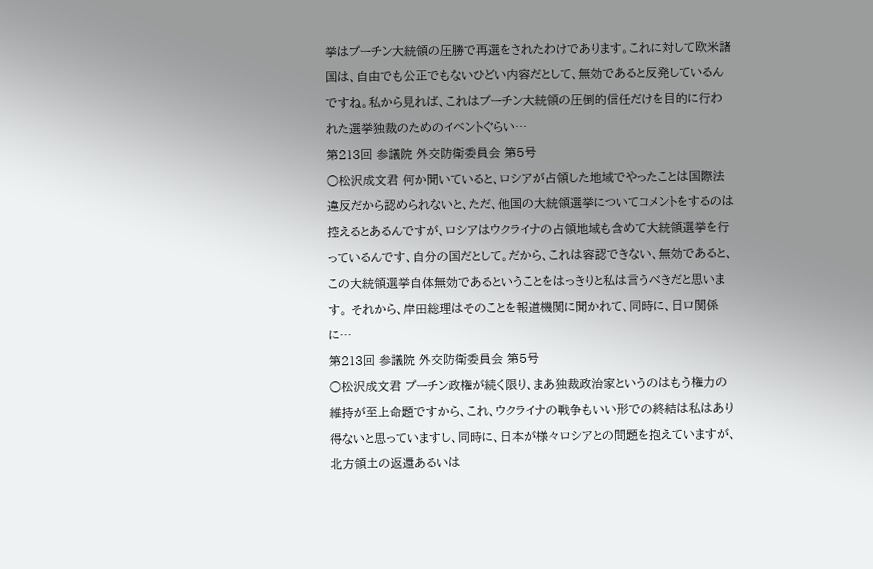挙はプーチン大統領の圧勝で再選をされたわけであります。これに対して欧米諸国は、自由でも公正でもないひどい内容だとして、無効であると反発しているんですね。私から見れば、これはプーチン大統領の圧倒的信任だけを目的に行われた選挙独裁のためのイベントぐらい…
第213回 参議院 外交防衛委員会 第5号
○松沢成文君 何か聞いていると、ロシアが占領した地域でやったことは国際法違反だから認められないと、ただ、他国の大統領選挙についてコメントをするのは控えるとあるんですが、ロシアはウクライナの占領地域も含めて大統領選挙を行っているんです、自分の国だとして。だから、これは容認できない、無効であると、この大統領選挙自体無効であるということをはっきりと私は言うべきだと思います。 それから、岸田総理はそのことを報道機関に聞かれて、同時に、日ロ関係に…
第213回 参議院 外交防衛委員会 第5号
○松沢成文君 プーチン政権が続く限り、まあ独裁政治家というのはもう権力の維持が至上命題ですから、これ、ウクライナの戦争もいい形での終結は私はあり得ないと思っていますし、同時に、日本が様々ロシアとの問題を抱えていますが、北方領土の返還あるいは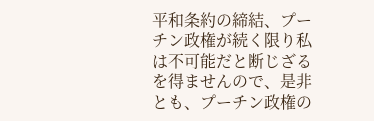平和条約の締結、プーチン政権が続く限り私は不可能だと断じざるを得ませんので、是非とも、プーチン政権の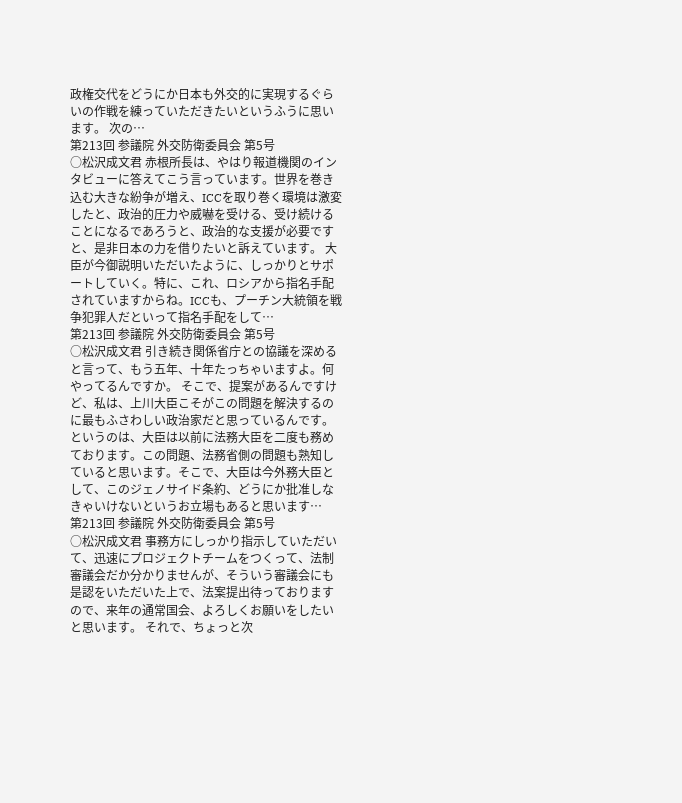政権交代をどうにか日本も外交的に実現するぐらいの作戦を練っていただきたいというふうに思います。 次の…
第213回 参議院 外交防衛委員会 第5号
○松沢成文君 赤根所長は、やはり報道機関のインタビューに答えてこう言っています。世界を巻き込む大きな紛争が増え、ICCを取り巻く環境は激変したと、政治的圧力や威嚇を受ける、受け続けることになるであろうと、政治的な支援が必要ですと、是非日本の力を借りたいと訴えています。 大臣が今御説明いただいたように、しっかりとサポートしていく。特に、これ、ロシアから指名手配されていますからね。ICCも、プーチン大統領を戦争犯罪人だといって指名手配をして…
第213回 参議院 外交防衛委員会 第5号
○松沢成文君 引き続き関係省庁との協議を深めると言って、もう五年、十年たっちゃいますよ。何やってるんですか。 そこで、提案があるんですけど、私は、上川大臣こそがこの問題を解決するのに最もふさわしい政治家だと思っているんです。というのは、大臣は以前に法務大臣を二度も務めております。この問題、法務省側の問題も熟知していると思います。そこで、大臣は今外務大臣として、このジェノサイド条約、どうにか批准しなきゃいけないというお立場もあると思います…
第213回 参議院 外交防衛委員会 第5号
○松沢成文君 事務方にしっかり指示していただいて、迅速にプロジェクトチームをつくって、法制審議会だか分かりませんが、そういう審議会にも是認をいただいた上で、法案提出待っておりますので、来年の通常国会、よろしくお願いをしたいと思います。 それで、ちょっと次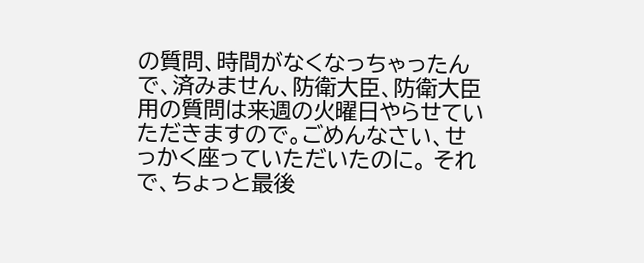の質問、時間がなくなっちゃったんで、済みません、防衛大臣、防衛大臣用の質問は来週の火曜日やらせていただきますので。ごめんなさい、せっかく座っていただいたのに。 それで、ちょっと最後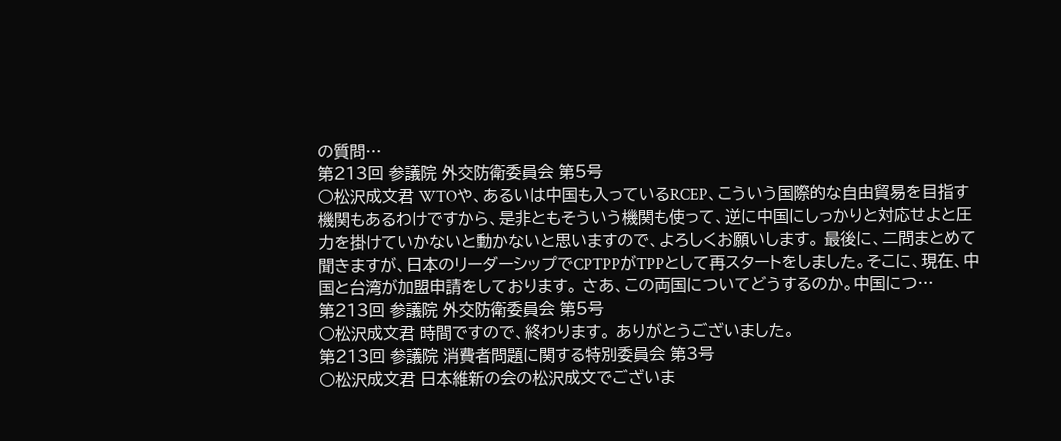の質問…
第213回 参議院 外交防衛委員会 第5号
○松沢成文君 WTOや、あるいは中国も入っているRCEP、こういう国際的な自由貿易を目指す機関もあるわけですから、是非ともそういう機関も使って、逆に中国にしっかりと対応せよと圧力を掛けていかないと動かないと思いますので、よろしくお願いします。 最後に、二問まとめて聞きますが、日本のリーダーシップでCPTPPがTPPとして再スタートをしました。そこに、現在、中国と台湾が加盟申請をしております。 さあ、この両国についてどうするのか。中国につ…
第213回 参議院 外交防衛委員会 第5号
○松沢成文君 時間ですので、終わります。 ありがとうございました。
第213回 参議院 消費者問題に関する特別委員会 第3号
○松沢成文君 日本維新の会の松沢成文でございま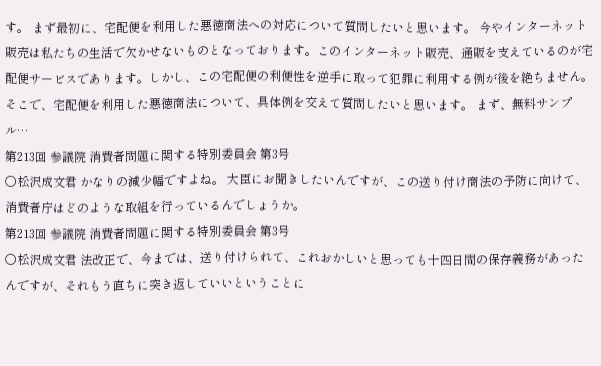す。 まず最初に、宅配便を利用した悪徳商法への対応について質問したいと思います。 今やインターネット販売は私たちの生活で欠かせないものとなっております。このインターネット販売、通販を支えているのが宅配便サービスであります。しかし、この宅配便の利便性を逆手に取って犯罪に利用する例が後を絶ちません。そこで、宅配便を利用した悪徳商法について、具体例を交えて質問したいと思います。 まず、無料サンプル…
第213回 参議院 消費者問題に関する特別委員会 第3号
○松沢成文君 かなりの減少幅ですよね。 大臣にお聞きしたいんですが、この送り付け商法の予防に向けて、消費者庁はどのような取組を行っているんでしょうか。
第213回 参議院 消費者問題に関する特別委員会 第3号
○松沢成文君 法改正で、今までは、送り付けられて、これおかしいと思っても十四日間の保存義務があったんですが、それもう直ちに突き返していいということに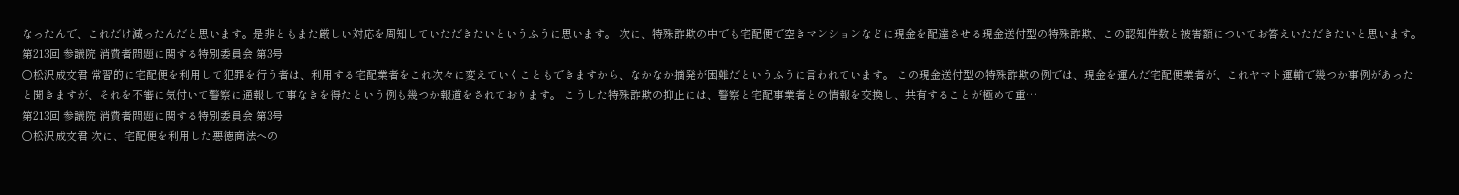なったんで、これだけ減ったんだと思います。是非ともまた厳しい対応を周知していただきたいというふうに思います。 次に、特殊詐欺の中でも宅配便で空きマンションなどに現金を配達させる現金送付型の特殊詐欺、この認知件数と被害額についてお答えいただきたいと思います。
第213回 参議院 消費者問題に関する特別委員会 第3号
○松沢成文君 常習的に宅配便を利用して犯罪を行う者は、利用する宅配業者をこれ次々に変えていくこともできますから、なかなか摘発が困難だというふうに言われています。 この現金送付型の特殊詐欺の例では、現金を運んだ宅配便業者が、これヤマト運輸で幾つか事例があったと聞きますが、それを不審に気付いて警察に通報して事なきを得たという例も幾つか報道をされております。 こうした特殊詐欺の抑止には、警察と宅配事業者との情報を交換し、共有することが極めて重…
第213回 参議院 消費者問題に関する特別委員会 第3号
○松沢成文君 次に、宅配便を利用した悪徳商法への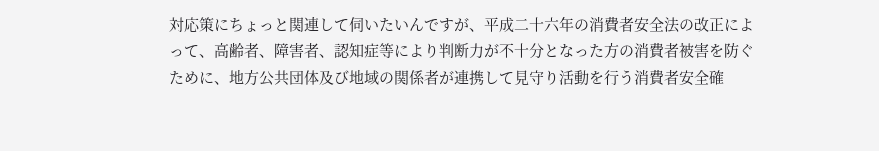対応策にちょっと関連して伺いたいんですが、平成二十六年の消費者安全法の改正によって、高齢者、障害者、認知症等により判断力が不十分となった方の消費者被害を防ぐために、地方公共団体及び地域の関係者が連携して見守り活動を行う消費者安全確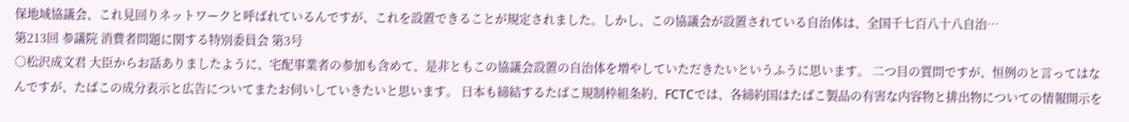保地域協議会、これ見回りネットワークと呼ばれているんですが、これを設置できることが規定されました。しかし、この協議会が設置されている自治体は、全国千七百八十八自治…
第213回 参議院 消費者問題に関する特別委員会 第3号
○松沢成文君 大臣からお話ありましたように、宅配事業者の参加も含めて、是非ともこの協議会設置の自治体を増やしていただきたいというふうに思います。 二つ目の質問ですが、恒例のと言ってはなんですが、たばこの成分表示と広告についてまたお伺いしていきたいと思います。 日本も締結するたばこ規制枠組条約、FCTCでは、各締約国はたばこ製品の有害な内容物と排出物についての情報開示を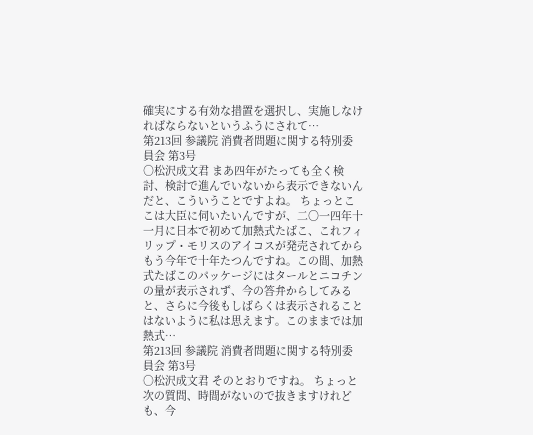確実にする有効な措置を選択し、実施しなければならないというふうにされて…
第213回 参議院 消費者問題に関する特別委員会 第3号
○松沢成文君 まあ四年がたっても全く検討、検討で進んでいないから表示できないんだと、こういうことですよね。 ちょっとここは大臣に伺いたいんですが、二〇一四年十一月に日本で初めて加熱式たばこ、これフィリップ・モリスのアイコスが発売されてからもう今年で十年たつんですね。この間、加熱式たばこのパッケージにはタールとニコチンの量が表示されず、今の答弁からしてみると、さらに今後もしばらくは表示されることはないように私は思えます。このままでは加熱式…
第213回 参議院 消費者問題に関する特別委員会 第3号
○松沢成文君 そのとおりですね。 ちょっと次の質問、時間がないので抜きますけれども、今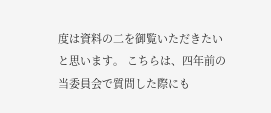度は資料の二を御覧いただきたいと思います。 こちらは、四年前の当委員会で質問した際にも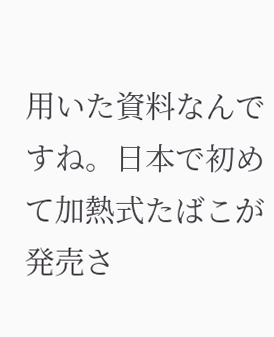用いた資料なんですね。日本で初めて加熱式たばこが発売さ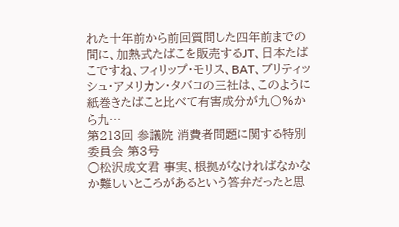れた十年前から前回質問した四年前までの間に、加熱式たばこを販売するJT、日本たばこですね、フィリップ・モリス、BAT、ブリティッシュ・アメリカン・タバコの三社は、このように紙巻きたばこと比べて有害成分が九〇%から九…
第213回 参議院 消費者問題に関する特別委員会 第3号
○松沢成文君 事実、根拠がなければなかなか難しいところがあるという答弁だったと思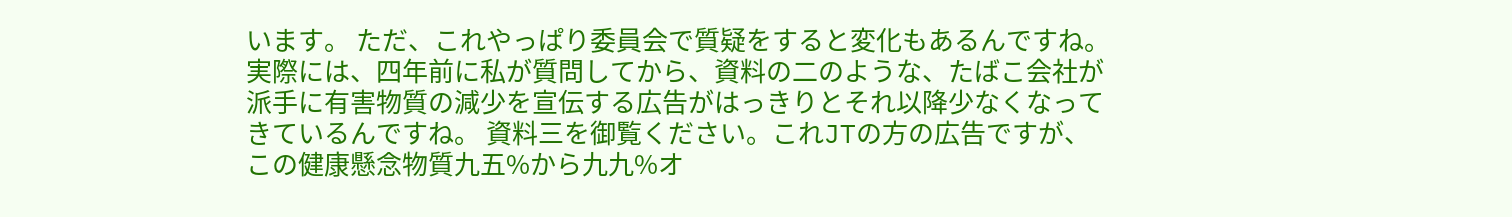います。 ただ、これやっぱり委員会で質疑をすると変化もあるんですね。実際には、四年前に私が質問してから、資料の二のような、たばこ会社が派手に有害物質の減少を宣伝する広告がはっきりとそれ以降少なくなってきているんですね。 資料三を御覧ください。これJTの方の広告ですが、この健康懸念物質九五%から九九%オ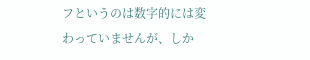フというのは数字的には変わっていませんが、しか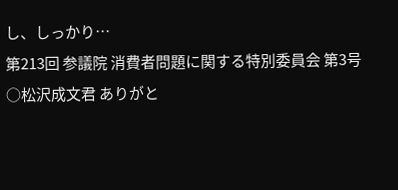し、しっかり…
第213回 参議院 消費者問題に関する特別委員会 第3号
○松沢成文君 ありがと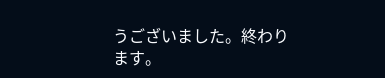うございました。終わります。